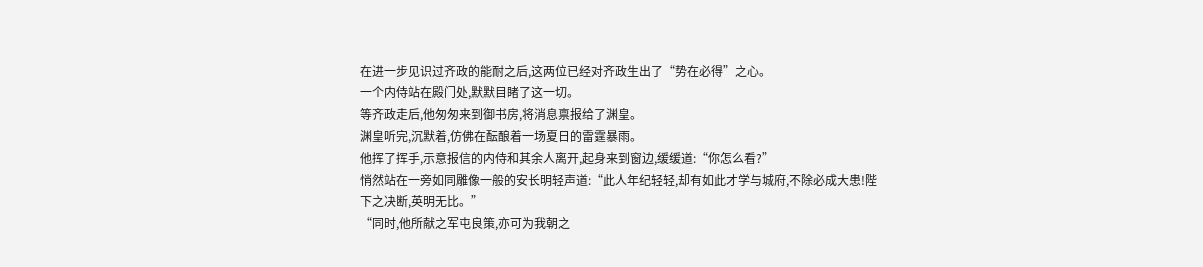在进一步见识过齐政的能耐之后,这两位已经对齐政生出了“势在必得”之心。
一个内侍站在殿门处,默默目睹了这一切。
等齐政走后,他匆匆来到御书房,将消息禀报给了渊皇。
渊皇听完,沉默着,仿佛在酝酿着一场夏日的雷霆暴雨。
他挥了挥手,示意报信的内侍和其余人离开,起身来到窗边,缓缓道:“你怎么看?”
悄然站在一旁如同雕像一般的安长明轻声道:“此人年纪轻轻,却有如此才学与城府,不除必成大患!陛下之决断,英明无比。”
“同时,他所献之军屯良策,亦可为我朝之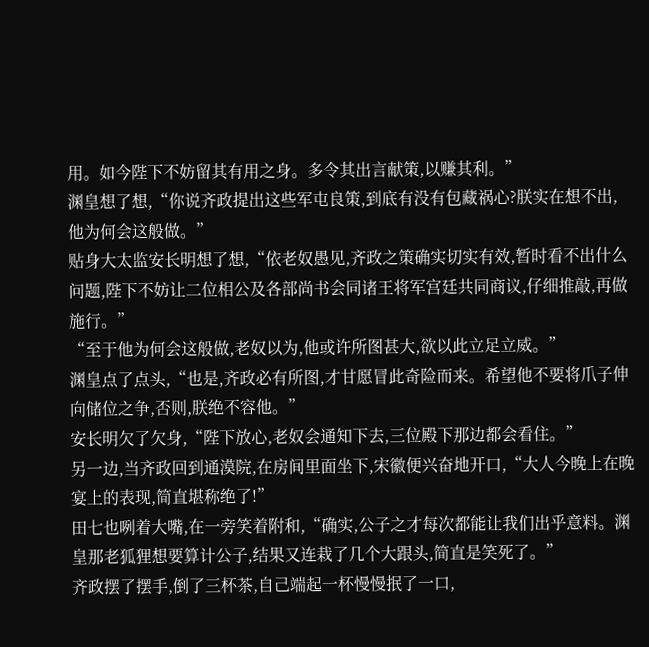用。如今陛下不妨留其有用之身。多令其出言献策,以赚其利。”
渊皇想了想,“你说齐政提出这些军屯良策,到底有没有包藏祸心?朕实在想不出,他为何会这般做。”
贴身大太监安长明想了想,“依老奴愚见,齐政之策确实切实有效,暂时看不出什么问题,陛下不妨让二位相公及各部尚书会同诸王将军宫廷共同商议,仔细推敲,再做施行。”
“至于他为何会这般做,老奴以为,他或许所图甚大,欲以此立足立威。”
渊皇点了点头,“也是,齐政必有所图,才甘愿冒此奇险而来。希望他不要将爪子伸向储位之争,否则,朕绝不容他。”
安长明欠了欠身,“陛下放心,老奴会通知下去,三位殿下那边都会看住。”
另一边,当齐政回到通漠院,在房间里面坐下,宋徽便兴奋地开口,“大人今晚上在晚宴上的表现,简直堪称绝了!”
田七也咧着大嘴,在一旁笑着附和,“确实,公子之才每次都能让我们出乎意料。渊皇那老狐狸想要算计公子,结果又连栽了几个大跟头,简直是笑死了。”
齐政摆了摆手,倒了三杯茶,自己端起一杯慢慢抿了一口,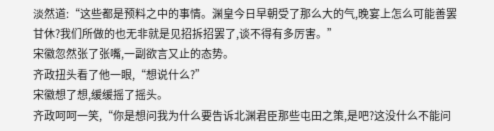淡然道:“这些都是预料之中的事情。渊皇今日早朝受了那么大的气,晚宴上怎么可能善罢甘休?我们所做的也无非就是见招拆招罢了,谈不得有多厉害。”
宋徽忽然张了张嘴,一副欲言又止的态势。
齐政扭头看了他一眼,“想说什么?”
宋徽想了想,缓缓摇了摇头。
齐政呵呵一笑,“你是想问我为什么要告诉北渊君臣那些屯田之策,是吧?这没什么不能问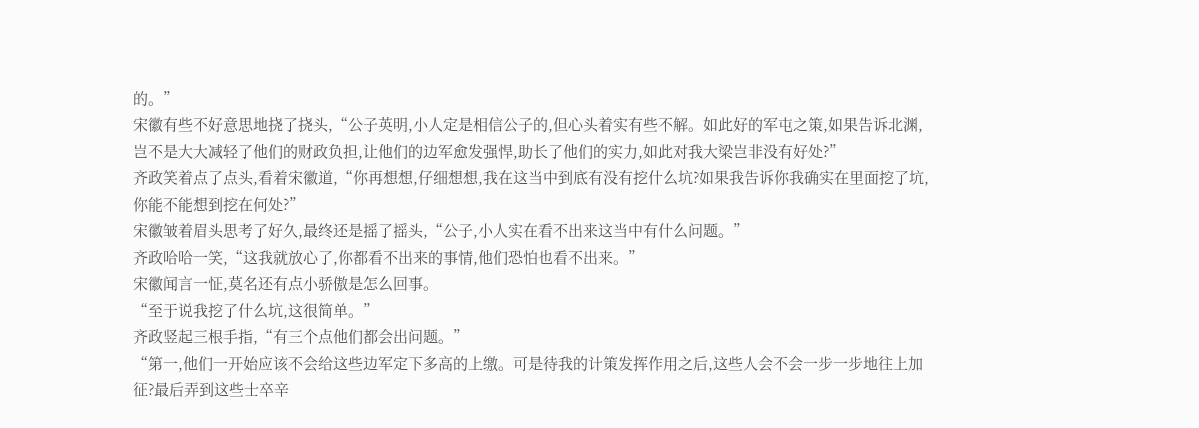的。”
宋徽有些不好意思地挠了挠头,“公子英明,小人定是相信公子的,但心头着实有些不解。如此好的军屯之策,如果告诉北渊,岂不是大大减轻了他们的财政负担,让他们的边军愈发强悍,助长了他们的实力,如此对我大梁岂非没有好处?”
齐政笑着点了点头,看着宋徽道,“你再想想,仔细想想,我在这当中到底有没有挖什么坑?如果我告诉你我确实在里面挖了坑,你能不能想到挖在何处?”
宋徽皱着眉头思考了好久,最终还是摇了摇头,“公子,小人实在看不出来这当中有什么问题。”
齐政哈哈一笑,“这我就放心了,你都看不出来的事情,他们恐怕也看不出来。”
宋徽闻言一怔,莫名还有点小骄傲是怎么回事。
“至于说我挖了什么坑,这很简单。”
齐政竖起三根手指,“有三个点他们都会出问题。”
“第一,他们一开始应该不会给这些边军定下多高的上缴。可是待我的计策发挥作用之后,这些人会不会一步一步地往上加征?最后弄到这些士卒辛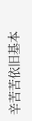辛苦苦依旧基本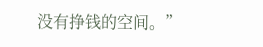没有挣钱的空间。”